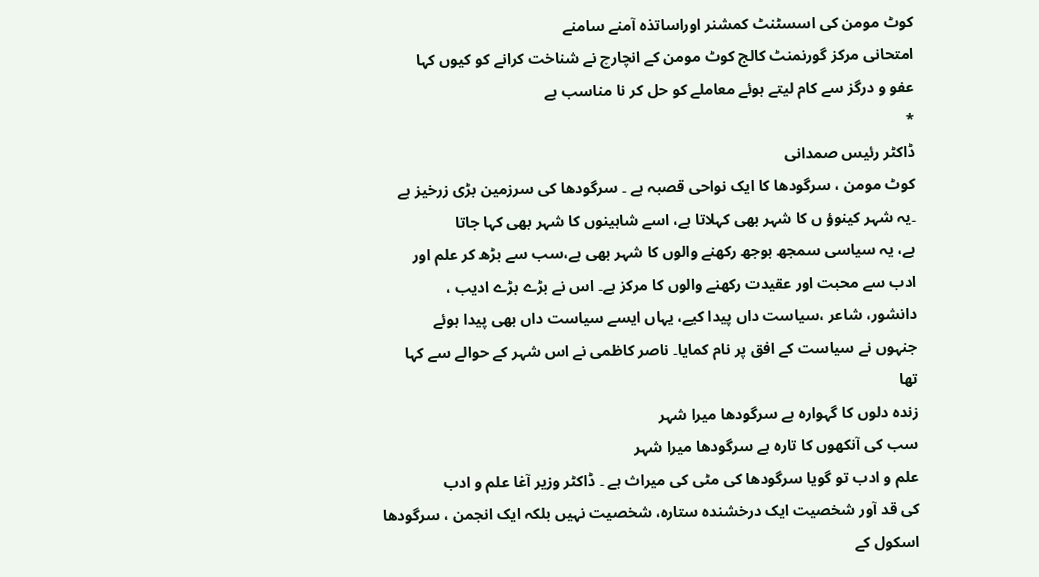کوٹ مومن کی اسسٹنٹ کمشنر اوراساتذہ آمنے سامنے
امتحانی مرکز گورنمنٹ کالج کوٹ مومن کے انچارچ نے شناخت کرانے کو کیوں کہا
عفو و درگز سے کام لیتے ہوئے معاملے کو حل کر نا مناسب ہے
*
ڈاکٹر رئیس صمدانی
کوٹ مومن ، سرگودھا کا ایک نواحی قصبہ ہے ۔ سرگودھا کی سرزمین بڑی زرخیز ہے
۔یہ شہر کینوؤ ں کا شہر بھی کہلاتا ہے، اسے شاہینوں کا شہر بھی کہا جاتا
ہے، یہ سیاسی سمجھ بوجھ رکھنے والوں کا شہر بھی ہے،سب سے بڑھ کر علم اور
ادب سے محبت اور عقیدت رکھنے والوں کا مرکز ہے۔ اس نے بڑے بڑے ادیب ،
دانشور، شاعر ،سیاست داں پیدا کیے، یہاں ایسے سیاست داں بھی پیدا ہوئے
جنہوں نے سیاست کے افق پر نام کمایا۔ ناصر کاظمی نے اس شہر کے حوالے سے کہا
تھا
زندہ دلوں کا گہوارہ ہے سرگودھا میرا شہر
سب کی آنکھوں کا تارہ ہے سرگودھا میرا شہر
علم و ادب تو گویا سرگودھا کی مٹی کی میراث ہے ۔ ڈاکٹر وزیر آغا علم و ادب
کی قد آور شخصیت ایک درخشندہ ستارہ، شخصیت نہیں بلکہ ایک انجمن ، سرگودھا
اسکول کے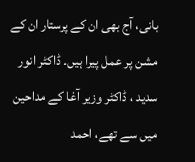بانی، آج بھی ان کے پرستار ان کے مشن پر عمل پیرا ہیں۔ ڈاکٹر انور
سدید ، ڈاکٹر وزیر آغا کے مداحین میں سے تھے، احمد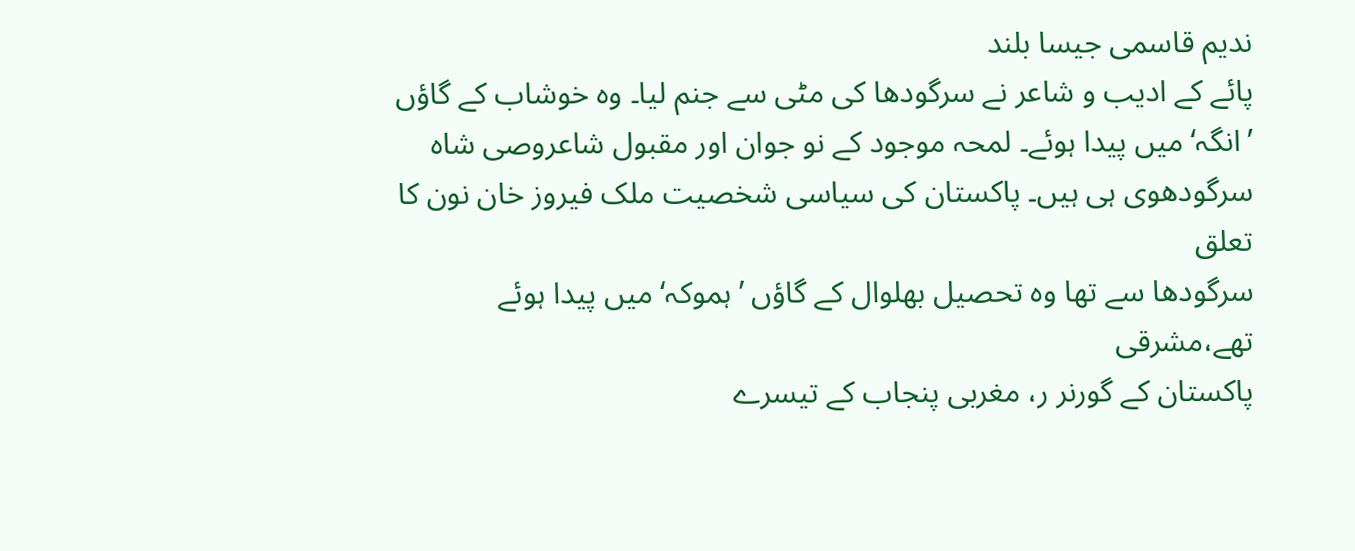ندیم قاسمی جیسا بلند
پائے کے ادیب و شاعر نے سرگودھا کی مٹی سے جنم لیا۔ وہ خوشاب کے گاؤں
’انگہ‘ میں پیدا ہوئے۔ لمحہ موجود کے نو جوان اور مقبول شاعروصی شاہ
سرگودھوی ہی ہیں۔ پاکستان کی سیاسی شخصیت ملک فیروز خان نون کا تعلق
سرگودھا سے تھا وہ تحصیل بھلوال کے گاؤں ’ہموکہ‘ میں پیدا ہوئے تھے،مشرقی
پاکستان کے گورنر ر، مغربی پنجاب کے تیسرے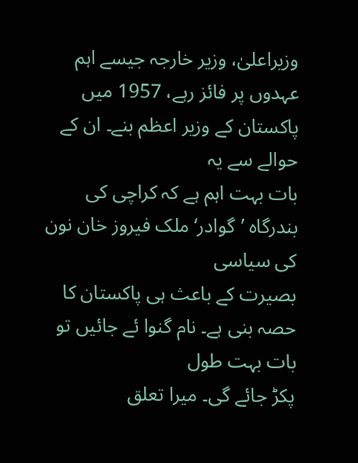وزیراعلیٰ، وزیر خارجہ جیسے اہم
عہدوں پر فائز رہے، 1957 میں پاکستان کے وزیر اعظم بنے۔ ان کے حوالے سے یہ
بات بہت اہم ہے کہ کراچی کی بندرگاہ ’گوادر‘ ملک فیروز خان نون کی سیاسی
بصیرت کے باعث ہی پاکستان کا حصہ بنی ہے۔ نام گنوا ئے جائیں تو بات بہت طول
پکڑ جائے گی۔ میرا تعلق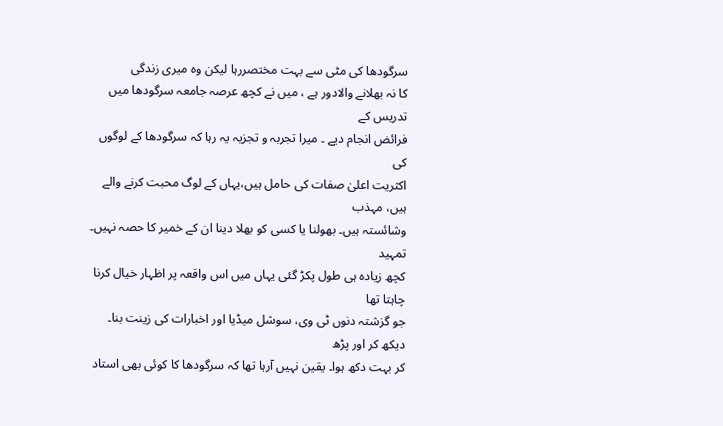سرگودھا کی مٹی سے بہت مختصررہا لیکن وہ میری زندگی
کا نہ بھلانے والادور ہے ، میں نے کچھ عرصہ جامعہ سرگودھا میں تدریس کے
فرائض انجام دیے ۔ میرا تجربہ و تجزیہ یہ رہا کہ سرگودھا کے لوگوں کی
اکثریت اعلیٰ صفات کی حامل ہیں،یہاں کے لوگ محبت کرنے والے ہیں، مہذب
وشائستہ ہیں۔ بھولنا یا کسی کو بھلا دینا ان کے خمیر کا حصہ نہیں۔ تمہید
کچھ زیادہ ہی طول پکڑ گئی یہاں میں اس واقعہ پر اظہار خیال کرنا چاہتا تھا
جو گزشتہ دنوں ٹی وی، سوشل میڈیا اور اخبارات کی زینت بنا۔ دیکھ کر اور پڑھ
کر بہت دکھ ہوا۔ یقین نہیں آرہا تھا کہ سرگودھا کا کوئی بھی استاد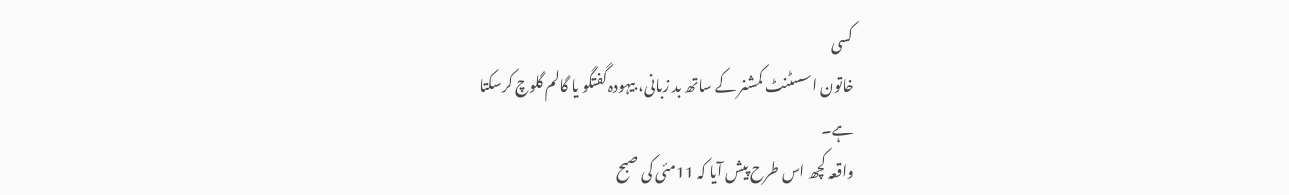کسی
خاتون اسسٹنٹ کمشنر کے ساتھ بد زبانی، بیہودہ گفتگو یا گالم گلوچ کرسکتا
ہے۔
واقعہ کچھ اس طرح پیش آیا کہ 11مئی کی صبح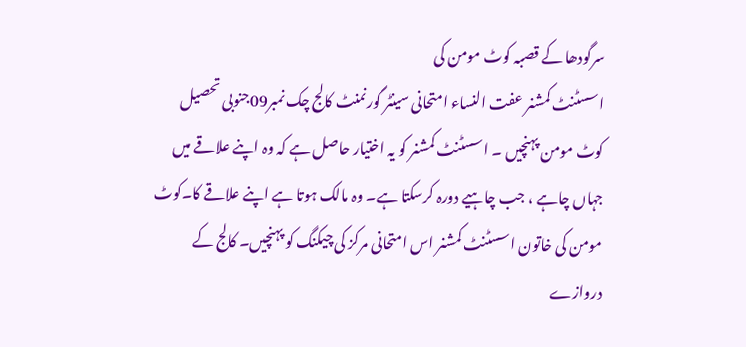سرگودھا کے قصبہ کوٹ مومن کی
اسسٹنٹ کمشنر عفت النساء امتحانی سینٹر گورنمنٹ کالج چک نمبر09جنوبی تحصیل
کوٹ مومن پہنچیں ۔ اسسٹنٹ کمشنر کو یہ اختیار حاصل ہے کہ وہ اپنے علاقے میں
جہاں چاہے ، جب چاہیے دورہ کرسکتا ہے۔ وہ مالک ہوتا ہے اپنے علاقے کا۔کوٹ
مومن کی خاتون اسسٹنٹ کمشنر اس امتحانی مرکز کی چیکنگ کو پہنچیں۔ کالج کے
دروازے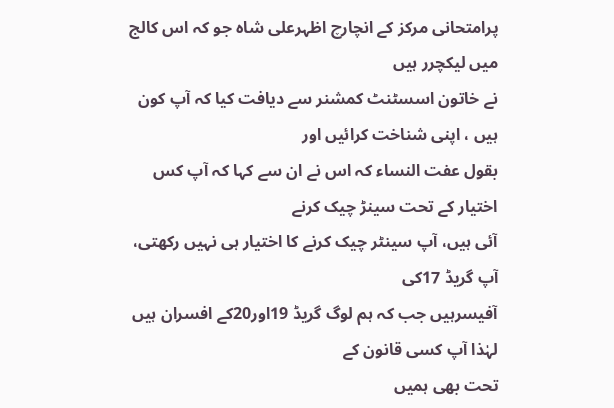پرامتحانی مرکز کے انچارچ اظہرعلی شاہ جو کہ اس کالج میں لیکچرر ہیں
نے خاتون اسسٹنٹ کمشنر سے دیافت کیا کہ آپ کون ہیں ، اپنی شناخت کرائیں اور
بقول عفت النساء کہ اس نے ان سے کہا کہ آپ کس اختیار کے تحت سینڑ چیک کرنے
آئی ہیں، آپ سینٹر چیک کرنے کا اختیار ہی نہیں رکھتی، آپ گریڈ 17کی
آفیسرہیں جب کہ ہم لوگ گریڈ 19اور20کے افسران ہیں لہٰذا آپ کسی قانون کے
تحت بھی ہمیں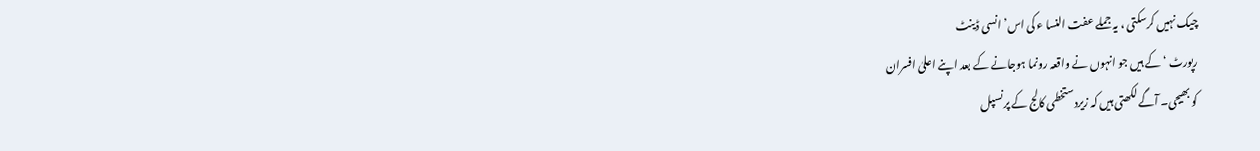چیک نہیں کرسکتی ، یہ جملے عفت النسا ء کی اس’ انسی ڈینٹ
رپورٹ ‘ کے ہیں جو انہوں نے واقعہ رونما ہوجانے کے بعد اپنے اعلیٰ افسران
کو بھیجی۔ آگے لکھتی ہیں کہ زیردستخطی کالج کے پرنسپل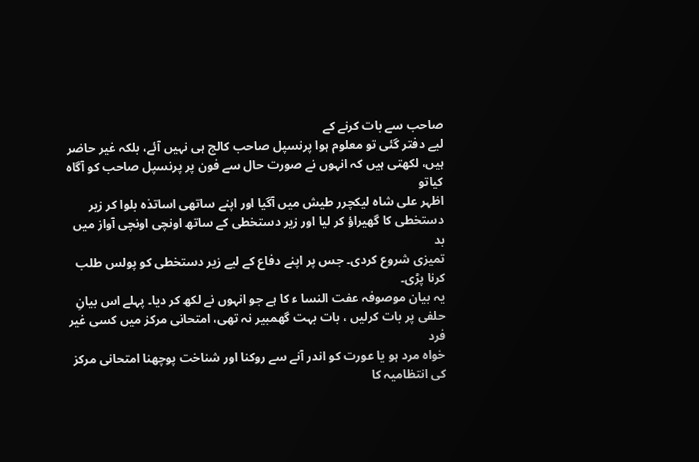صاحب سے بات کرنے کے
لیے دفتر گئی تو معلوم ہوا پرنسپل صاحب کالج ہی نہیں آئے، بلکہ غیر حاضر
ہیں، لکھتی ہیں کہ انہوں نے صورت حال سے فون پر پرنسپل صاحب کو آگاہ کیاتو
اظہر علی شاہ لیکچرر طیش میں آگیا اور اپنے ساتھی اساتذہ بلوا کر زیر
دستخطی کا گھیراؤ کر لیا اور زیر دستخطی کے ساتھ اونچی اونچی آواز میں بد
تمیزی شروع کردی۔ جس پر اپنے دفاع کے لیے زیر دستخطی کو پولس طلب کرنا پڑی۔
یہ بیان موصوفہ عفت النسا ء کا ہے جو انہوں نے لکھ کر دیا۔ پہلے اس بیانِ
حلفی پر بات کرلیں ، بات بہت گھمبیر نہ تھی، امتحانی مرکز میں کسی غیر فرد
خواہ مرد ہو یا عورت کو اندر آنے سے روکنا اور شناخت پوچھنا امتحانی مرکز
کی انتظامیہ کا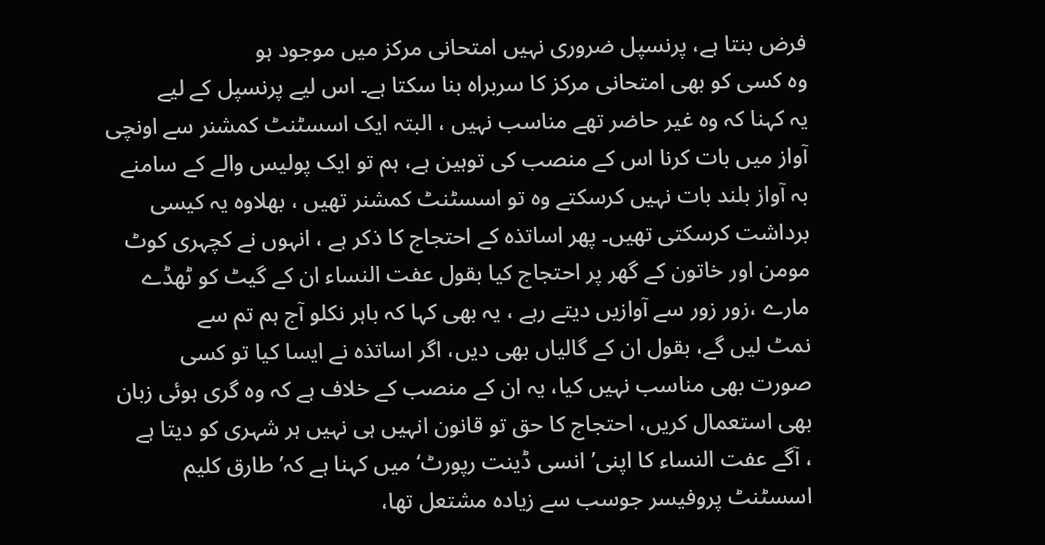فرض بنتا ہے، پرنسپل ضروری نہیں امتحانی مرکز میں موجود ہو
وہ کسی کو بھی امتحانی مرکز کا سربراہ بنا سکتا ہے۔ اس لیے پرنسپل کے لیے
یہ کہنا کہ وہ غیر حاضر تھے مناسب نہیں ، البتہ ایک اسسٹنٹ کمشنر سے اونچی
آواز میں بات کرنا اس کے منصب کی توہین ہے، ہم تو ایک پولیس والے کے سامنے
بہ آواز بلند بات نہیں کرسکتے وہ تو اسسٹنٹ کمشنر تھیں ، بھلاوہ یہ کیسی
برداشت کرسکتی تھیں۔ پھر اساتذہ کے احتجاج کا ذکر ہے ، انہوں نے کچہری کوٹ
مومن اور خاتون کے گھر پر احتجاج کیا بقول عفت النساء ان کے گیٹ کو ٹھڈے
مارے ،زور زور سے آوازیں دیتے رہے ، یہ بھی کہا کہ باہر نکلو آج ہم تم سے
نمٹ لیں گے، بقول ان کے گالیاں بھی دیں، اگر اساتذہ نے ایسا کیا تو کسی
صورت بھی مناسب نہیں کیا، یہ ان کے منصب کے خلاف ہے کہ وہ گری ہوئی زبان
بھی استعمال کریں، احتجاج کا حق تو قانون انہیں ہی نہیں ہر شہری کو دیتا ہے
، آگے عفت النساء کا اپنی’ انسی ڈینت رپورٹ‘ میں کہنا ہے کہ’ طارق کلیم
اسسٹنٹ پروفیسر جوسب سے زیادہ مشتعل تھا،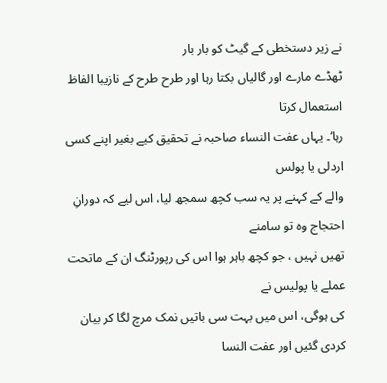نے زیر دستخطی کے گیٹ کو بار بار
ٹھڈے مارے اور گالیاں بکتا رہا اور طرح طرح کے نازیبا الفاظ استعمال کرتا
رہا‘۔ یہاں عفت النساء صاحبہ نے تحقیق کیے بغیر اپنے کسی اردلی یا پولس
والے کے کہنے پر یہ سب کچھ سمجھ لیا، اس لیے کہ دورانِ احتجاج وہ تو سامنے
تھیں نہیں ، جو کچھ باہر ہوا اس کی رپورٹنگ ان کے ماتحت عملے یا پولیس نے
کی ہوگی، اس میں بہت سی باتیں نمک مرچ لگا کر بیان کردی گئیں اور عفت النسا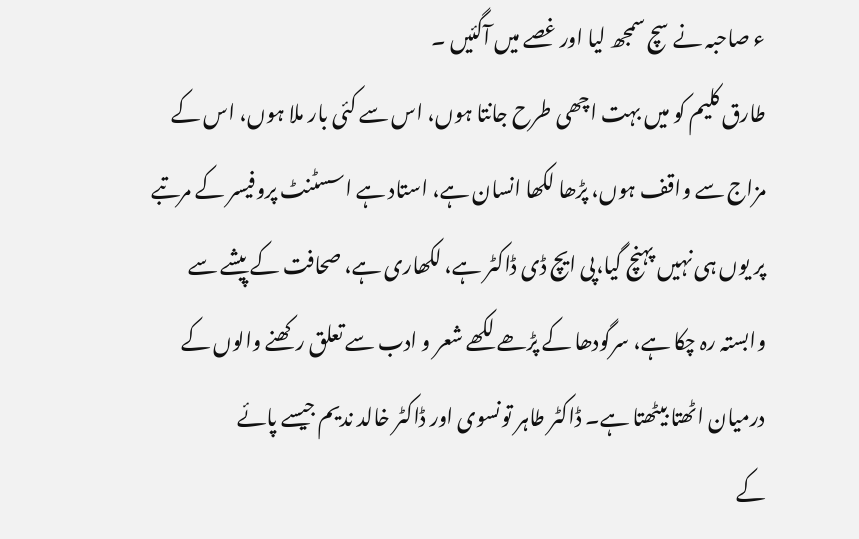ء صاحبہ نے سچ سمجھ لیا اور غصے میں آگئیں ۔
طارق کلیم کو میں بہت اچھی طرح جانتا ہوں، اس سے کئی بار ملا ہوں، اس کے
مزاج سے واقف ہوں، پڑھا لکھا انسان ہے، استاد ہے اسسٹنٹ پروفیسر کے مرتبے
پر یوں ہی نہیں پہنچ گیا،پی ایچ ڈی ڈاکٹر ہے، لکھاری ہے، صحافت کے پیشے سے
وابستہ رہ چکا ہے، سرگودھا کے پڑھے لکھے شعر و ادب سے تعلق رکھنے والوں کے
درمیان اٹھتا بیٹھتا ہے۔ ڈاکٹر طاہر تونسوی اور ڈاکٹر خالد ندیم جیسے پائے
کے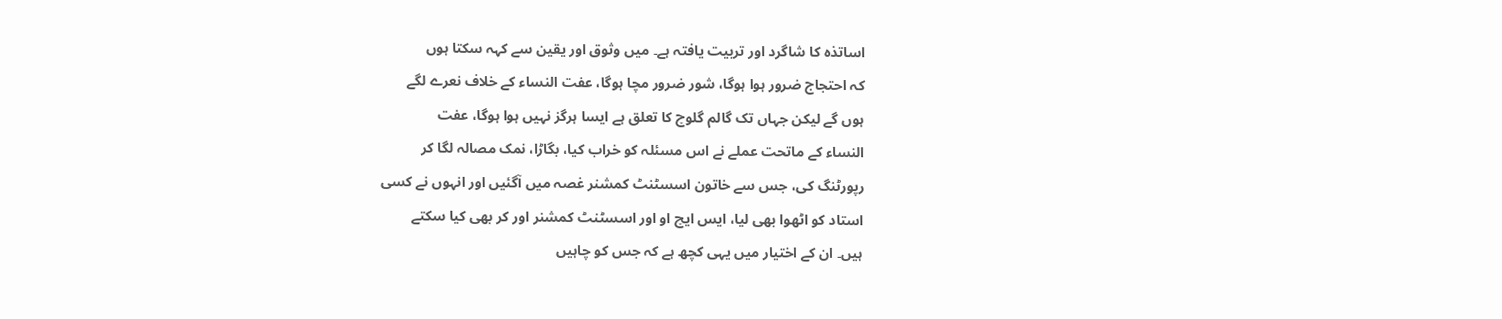اساتذہ کا شاگرد اور تربیت یافتہ ہے۔ میں وثوق اور یقین سے کہہ سکتا ہوں
کہ احتجاج ضرور ہوا ہوگا، شور ضرور مچا ہوگا، عفت النساء کے خلاف نعرے لگے
ہوں گے لیکن جہاں تک گالم گلوچ کا تعلق ہے ایسا ہرگز نہیں ہوا ہوگا، عفت
النساء کے ماتحت عملے نے اس مسئلہ کو خراب کیا، بگاڑا، نمک مصالہ لگا کر
رپورٹنگ کی، جس سے خاتون اسسٹنٹ کمشنر غصہ میں آگئیں اور انہوں نے کسی
استاد کو اٹھوا بھی لیا، ایس ایچ او اور اسسٹنٹ کمشنر اور کر بھی کیا سکتے
ہیں۔ ان کے اختیار میں یہی کچھ ہے کہ جس کو چاہیں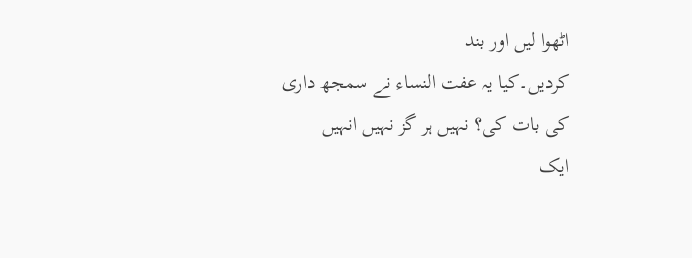اٹھوا لیں اور بند
کردیں۔کیا یہ عفت النساء نے سمجھ داری کی بات کی؟ نہیں ہر گز نہیں انہیں
ایک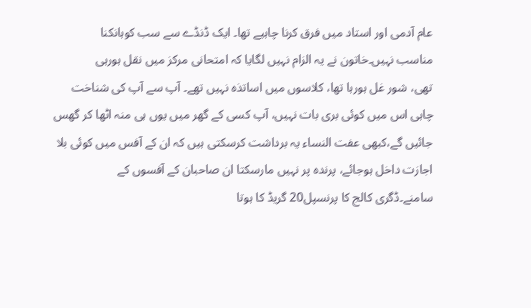عام آدمی اور استاد میں فرق کرنا چاہیے تھا۔ ایک ڈنڈے سے سب کوہانکنا
مناسب نہیں۔خاتون نے یہ الزام نہیں لگایا کہ امتحانی مرکز میں نقل ہورہی
تھی، شور غل ہورہا تھا، کلاسوں میں اساتذہ نہیں تھے۔ آپ سے آپ کی شناخت
چاہی اس میں کوئی بری بات نہیں، آپ کسی کے گھر میں یوں ہی منہ اٹھا کر گھس
جائیں گے،کبھی عفت النساء یہ برداشت کرسکتی ہیں کہ ان کے آفس میں کوئی بلا
اجازت داخل ہوجائے، پرندہ پر نہیں مارسکتا ان صاحبان کے آفسوں کے
سامنے۔ڈگری کالج کا پرنسپل20 گریڈ کا ہوتا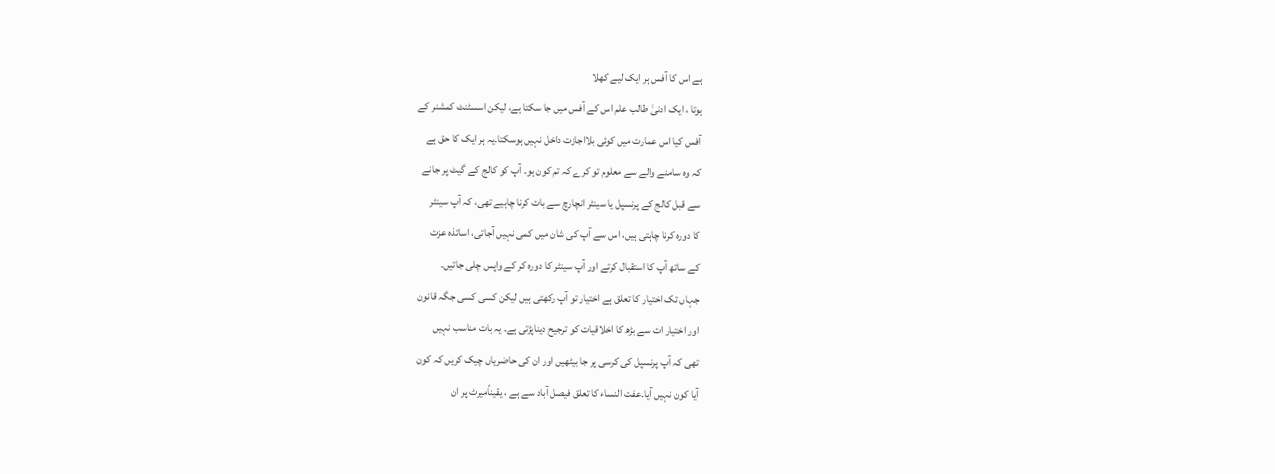ہے اس کا آفس ہر ایک لیے کھلا
ہوتا ، ایک ادنیٰ طالب علم اس کے آفس میں جا سکتا ہے، لیکن اسسٹنٹ کمشنر کے
آفس کیا اس عمارت میں کوئی بلااجازت داخل نہیں ہوسکتا۔یہ ہر ایک کا حق ہے
کہ وہ سامنے والے سے معلوم تو کرے کہ تم کون ہو۔ آپ کو کالج کے گیٹ پر جانے
سے قبل کالج کے پرنسپل یا سینٹر انچارچ سے بات کرنا چاہیے تھی، کہ آپ سینٹر
کا دورہ کرنا چاہتی ہیں، اس سے آپ کی شان میں کمی نہیں آجاتی، اساتذہ عزت
کے ساتھ آپ کا استقبال کرتے اور آپ سینٹر کا دورہ کر کے واپس چلی جاتیں۔
جہاں تک اختیار کا تعلق ہے اختیار تو آپ رکھتی ہیں لیکن کسی کسی جگہ قانون
اور اختیار ات سے بڑھ کا اخلاقیات کو ترجیح دیناپڑتی ہے۔ یہ بات مناسب نہیں
تھی کہ آپ پرنسپل کی کرسی پر جا بیٹھیں اور ان کی حاضریاں چیک کریں کہ کون
آیا کون نہیں آیا۔عفت النساء کا تعلق فیصل آباد سے ہے ، یقیناًمیرٹ پر ان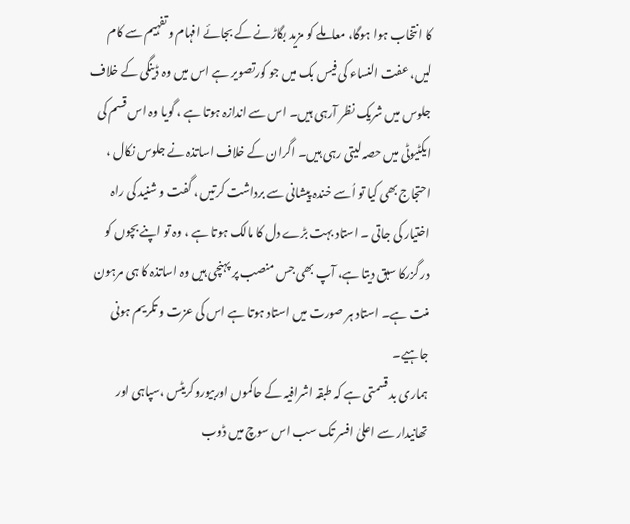کا انتخاب ہوا ہوگا، معاملے کو مزید بگاڑنے کے بجائے افہام و تفہیم سے کام
لیں، عفت النساء کی فیس بک میں جو کورتصویر ہے اس میں وہ ڈینگی کے خلاف
جلوس میں شریک نظر آرہی ہیں۔ اس سے اندازہ ہوتا ہے ، گویا وہ اس قسم کی
ایکٹیوٹی میں حصہ لیتی رہی ہیں۔ اگران کے خلاف اساتذہ نے جلوس نکال ،
احتجاج بھی کیا تو اُسے خندہ پیشانی سے برداشت کرتیں ، گفت و شنید کی راہ
اختیار کی جاتی ۔ استاد بہت بڑے دل کا مالک ہوتا ہے ، وہ تو اپنے بچوں کو
در گزرکا سبق دیتا ہے، آپ بھی جس منصب پر پہنچی ہیں وہ اساتذہ کا ہی مرہون
منت ہے۔ استاد ہر صورت میں استاد ہوتا ہے اس کی عزت و تکریم ہونی جاہیے۔
ہماری بد قسمتی ہے کہ طبقہ اشرافیہ کے حاکموں اوربیوروکریٹس ،سپاہی اور
تھانیدار سے اعلیٰ افسر تک سب اس سوچ میں ڈوب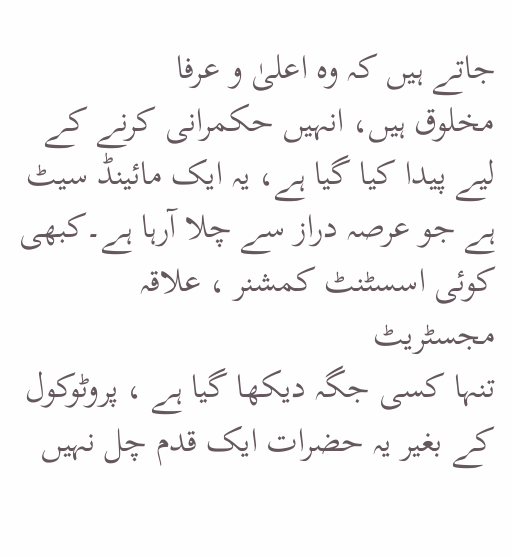جاتے ہیں کہ وہ اعلیٰ و عرفا
مخلوق ہیں، انہیں حکمرانی کرنے کے لیے پیدا کیا گیا ہے، یہ ایک مائینڈ سیٹ
ہے جو عرصہ دراز سے چلا آرہا ہے۔کبھی کوئی اسسٹنٹ کمشنر ، علاقہ مجسٹریٹ
تنہا کسی جگہ دیکھا گیا ہے ، پروٹوکول کے بغیر یہ حضرات ایک قدم چل نہیں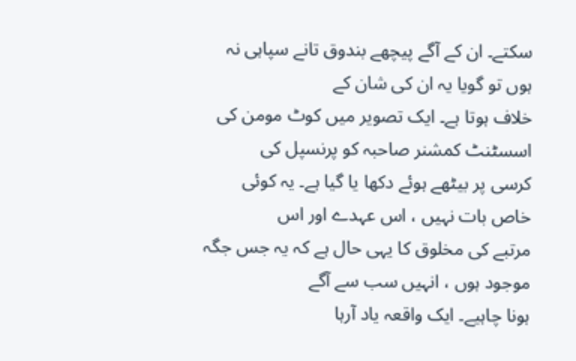سکتے۔ ان کے آگے پیچھے بندوق تانے سپاہی نہ ہوں تو گویا یہ ان کی شان کے
خلاف ہوتا ہے۔ ایک تصویر میں کوٹ مومن کی اسسٹنٹ کمشنر صاحبہ کو پرنسپل کی
کرسی پر بیٹھے ہوئے دکھا یا گیا ہے۔ یہ کوئی خاص بات نہیں ، اس عہدے اور اس
مرتبے کی مخلوق کا یہی حال ہے کہ یہ جس جگہ موجود ہوں ، انہیں سب سے آگے
ہونا چاہیے۔ ایک واقعہ یاد آرہا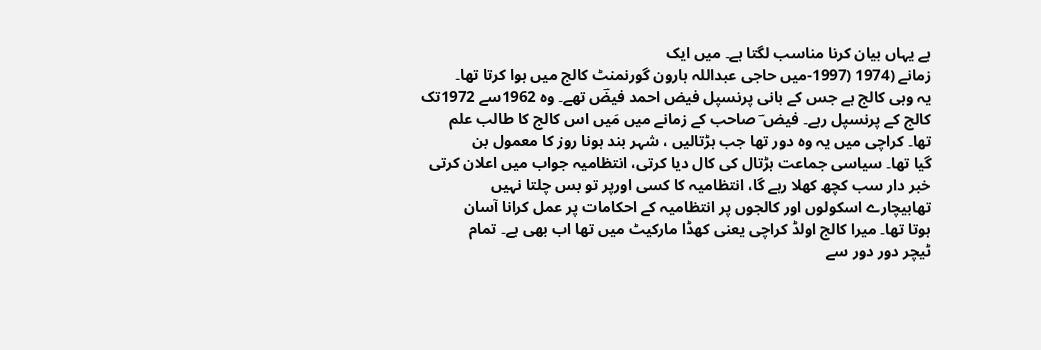ہے یہاں بیان کرنا مناسب لگتا ہے۔ میں ایک
زمانے (1974 (1997-میں حاجی عبداللہ ہارون گورنمنٹ کالج میں ہوا کرتا تھا۔
یہ وہی کالج ہے جس کے بانی پرنسپل فیض احمد فیضؔ تھے۔ وہ 1962سے 1972تک
کالج کے پرنسپل رہے۔ فیض ؔ صاحب کے زمانے میں مَیں اس کالج کا طالب علم
تھا۔ کراچی میں یہ وہ دور تھا جب ہڑتالیں ، شہر بند ہونا روز کا معمول بن
گیا تھا۔ سیاسی جماعت ہڑتال کی کال دیا کرتی، انتظامیہ جواب میں اعلان کرتی
خبر دار سب کچھ کھلا رہے گا، انتظامیہ کا کسی اورپر تو بس چلتا نہیں
تھابیچارے اسکولوں اور کالجوں پر انتظامیہ کے احکامات پر عمل کرانا آسان
ہوتا تھا۔ میرا کالج اولڈ کراچی یعنی کھڈا مارکیٹ میں تھا اب بھی ہے۔ تمام
ٹیچر دور دور سے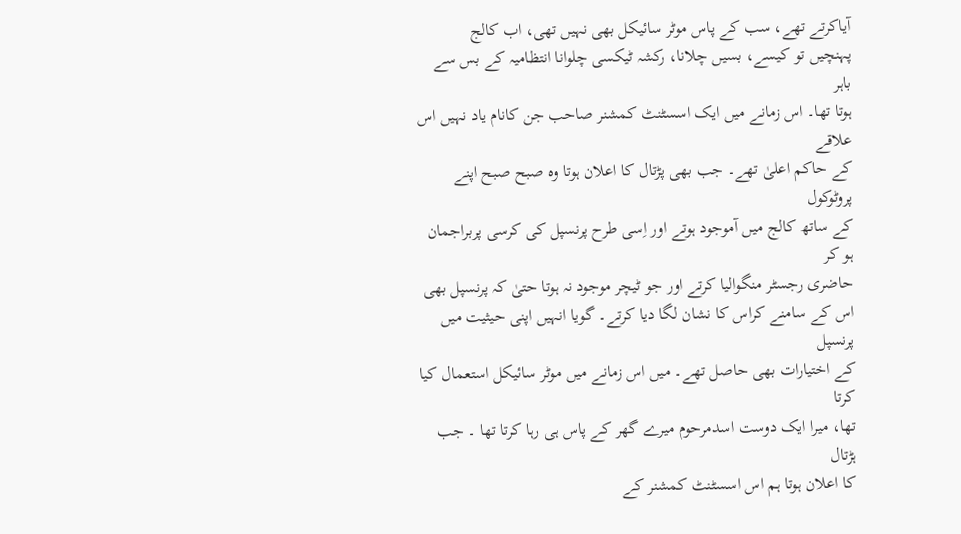آیاکرتے تھے، سب کے پاس موٹر سائیکل بھی نہیں تھی، اب کالج
پہنچیں تو کیسے، بسیں چلانا، رکشہ ٹیکسی چلوانا انتظامیہ کے بس سے باہر
ہوتا تھا۔ اس زمانے میں ایک اسسٹنٹ کمشنر صاحب جن کانام یاد نہیں اس علاقے
کے حاکم اعلیٰ تھے۔ جب بھی پڑتال کا اعلان ہوتا وہ صبح صبح اپنے پروٹوکول
کے ساتھ کالج میں آموجود ہوتے اور اِسی طرح پرنسپل کی کرسی پربراجمان ہو کر
حاضری رجسٹر منگوالیا کرتے اور جو ٹیچر موجود نہ ہوتا حتیٰ کہ پرنسپل بھی
اس کے سامنے کراس کا نشان لگا دیا کرتے۔ گویا انہیں اپنی حیثیت میں پرنسپل
کے اختیارات بھی حاصل تھے۔ میں اس زمانے میں موٹر سائیکل استعمال کیا کرتا
تھا، میرا ایک دوست اسدمرحوم میرے گھر کے پاس ہی رہا کرتا تھا ۔ جب ہڑتال
کا اعلان ہوتا ہم اس اسسٹنٹ کمشنر کے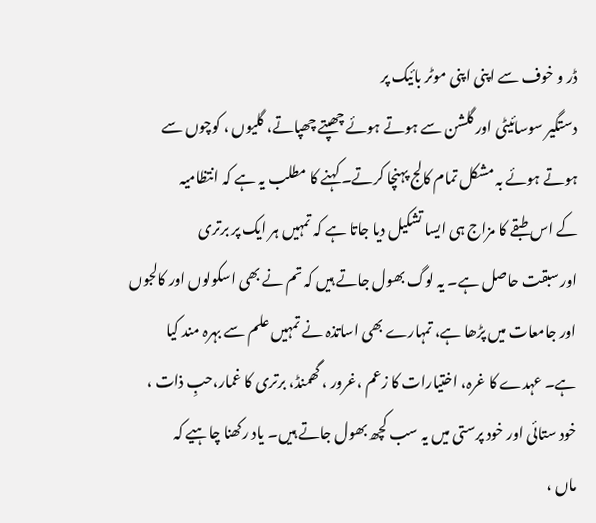ڈر و خوف سے اپنی اپنی موٹر بائیک پر
دستگیر سوسائیٹی اور گلشن سے ہوتے ہوئے چھپتے چھپاتے، گلیوں ، کوچوں سے
ہوتے ہوئے بہ مشکل تمام کالج پہنچا کرتے۔ کہنے کا مطلب یہ ہے کہ انتظامیہ
کے اس طبقے کا مزاج ہی ایسا تشکیل دیا جاتا ہے کہ تمہیں ہر ایک پر برتری
اور سبقت حاصل ہے۔ یہ لوگ بھول جاتے ہیں کہ تم نے بھی اسکولوں اور کالجوں
اور جامعات میں پڑھا ہے، تمہارے بھی اساتذہ نے تمہیں علم سے بہرہ مند کیا
ہے۔ عہدے کا غرہ، اختیارات کا زعم ،غرور ، گھمنڈ، برتری کا غمار،حبِ ذات ،
خود ستائی اور خود پرستی میں یہ سب کچھ بھول جاتے ہیں۔ یاد رکھنا چاہیے کہ
ماں ،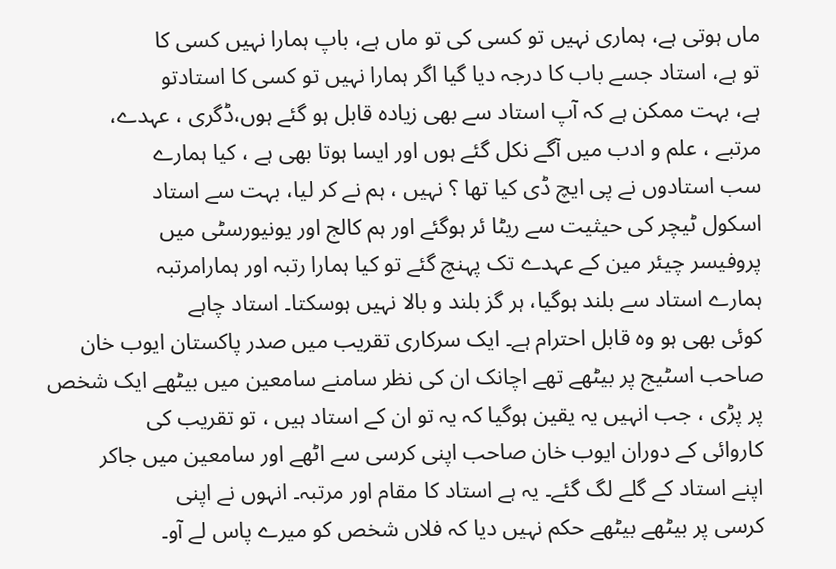ماں ہوتی ہے، ہماری نہیں تو کسی کی تو ماں ہے، باپ ہمارا نہیں کسی کا
تو ہے، استاد جسے باب کا درجہ دیا گیا اگر ہمارا نہیں تو کسی کا استادتو
ہے، بہت ممکن ہے کہ آپ استاد سے بھی زیادہ قابل ہو گئے ہوں،ڈگری ، عہدے،
مرتبے ، علم و ادب میں آگے نکل گئے ہوں اور ایسا ہوتا بھی ہے ، کیا ہمارے
سب استادوں نے پی ایچ ڈی کیا تھا ؟ نہیں ، ہم نے کر لیا، بہت سے استاد
اسکول ٹیچر کی حیثیت سے ریٹا ئر ہوگئے اور ہم کالج اور یونیورسٹی میں
پروفیسر چیئر مین کے عہدے تک پہنچ گئے تو کیا ہمارا رتبہ اور ہمارامرتبہ
ہمارے استاد سے بلند ہوگیا، ہر گز بلند و بالا نہیں ہوسکتا۔ استاد چاہے
کوئی بھی ہو وہ قابل احترام ہے۔ ایک سرکاری تقریب میں صدر پاکستان ایوب خان
صاحب اسٹیج پر بیٹھے تھے اچانک ان کی نظر سامنے سامعین میں بیٹھے ایک شخص
پر پڑی ، جب انہیں یہ یقین ہوگیا کہ یہ تو ان کے استاد ہیں ، تو تقریب کی
کاروائی کے دوران ایوب خان صاحب اپنی کرسی سے اٹھے اور سامعین میں جاکر
اپنے استاد کے گلے لگ گئے۔ یہ ہے استاد کا مقام اور مرتبہ۔ انہوں نے اپنی
کرسی پر بیٹھے بیٹھے حکم نہیں دیا کہ فلاں شخص کو میرے پاس لے آو۔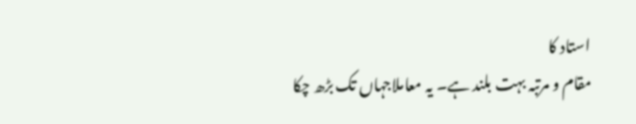استاد کا
مقام و مرتبہ بہت بلند ہے۔ یہ معاملاجہاں تک بڑھ چکا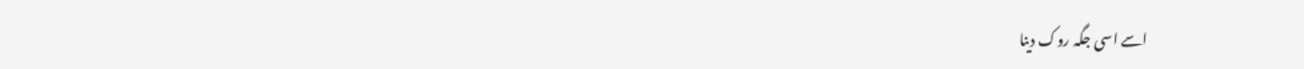اسے اسی جگہ روک دینا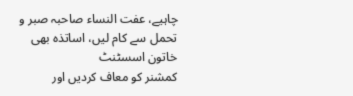چاہیے، عفت النساء صاحبہ صبر و تحمل سے کام لیں، اساتذہ بھی خاتون اسسٹنٹ
کمشنر کو معاف کردیں اور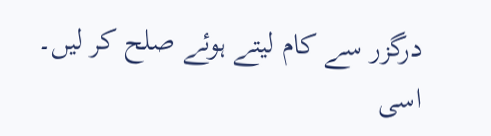درگزر سے کام لیتے ہوئے صلح کر لیں۔ اسی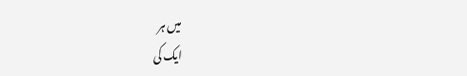میں ہر
ایک کی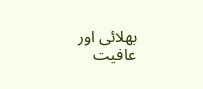بھلائی اور عافیت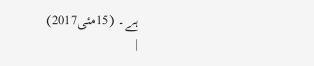ہے۔ (15مئی2017)
|